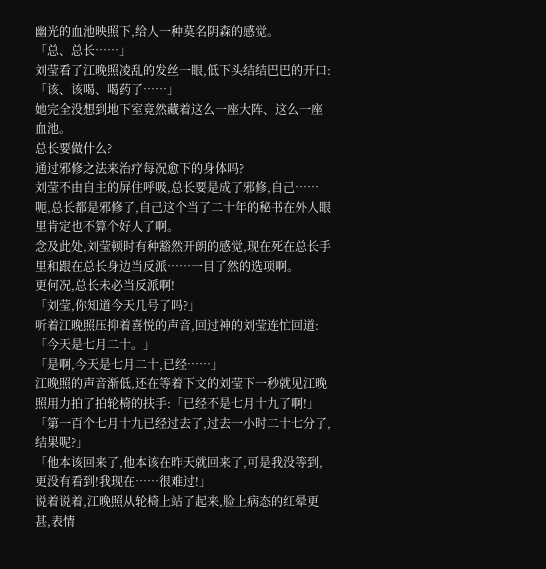幽光的血池映照下,给人一种莫名阴森的感觉。
「总、总长……」
刘莹看了江晚照凌乱的发丝一眼,低下头结结巴巴的开口:「该、该喝、喝药了……」
她完全没想到地下室竟然藏着这么一座大阵、这么一座血池。
总长要做什么?
通过邪修之法来治疗每况愈下的身体吗?
刘莹不由自主的屏住呼吸,总长要是成了邪修,自己……
呃,总长都是邪修了,自己这个当了二十年的秘书在外人眼里肯定也不算个好人了啊。
念及此处,刘莹顿时有种豁然开朗的感觉,现在死在总长手里和跟在总长身边当反派……一目了然的选项啊。
更何况,总长未必当反派啊!
「刘莹,你知道今天几号了吗?」
听着江晚照压抑着喜悦的声音,回过神的刘莹连忙回道:「今天是七月二十。」
「是啊,今天是七月二十,已经……」
江晚照的声音渐低,还在等着下文的刘莹下一秒就见江晚照用力拍了拍轮椅的扶手:「已经不是七月十九了啊!」
「第一百个七月十九已经过去了,过去一小时二十七分了,结果呢?」
「他本该回来了,他本该在昨天就回来了,可是我没等到,更没有看到!我现在……很难过!」
说着说着,江晚照从轮椅上站了起来,脸上病态的红晕更甚,表情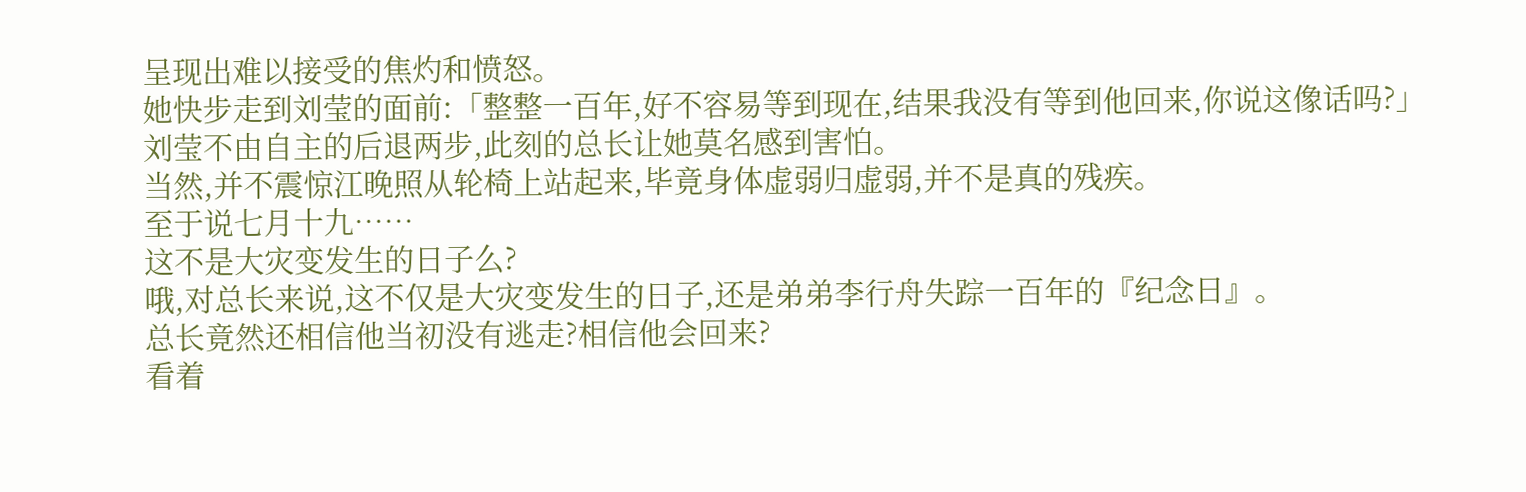呈现出难以接受的焦灼和愤怒。
她快步走到刘莹的面前:「整整一百年,好不容易等到现在,结果我没有等到他回来,你说这像话吗?」
刘莹不由自主的后退两步,此刻的总长让她莫名感到害怕。
当然,并不震惊江晚照从轮椅上站起来,毕竟身体虚弱归虚弱,并不是真的残疾。
至于说七月十九……
这不是大灾变发生的日子么?
哦,对总长来说,这不仅是大灾变发生的日子,还是弟弟李行舟失踪一百年的『纪念日』。
总长竟然还相信他当初没有逃走?相信他会回来?
看着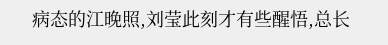病态的江晚照,刘莹此刻才有些醒悟,总长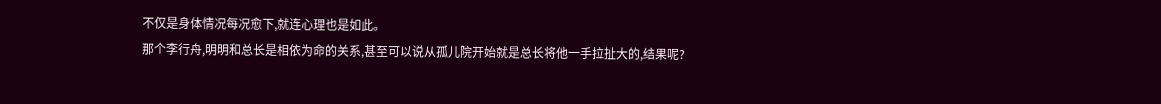不仅是身体情况每况愈下,就连心理也是如此。
那个李行舟,明明和总长是相依为命的关系,甚至可以说从孤儿院开始就是总长将他一手拉扯大的,结果呢?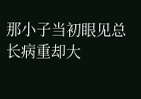那小子当初眼见总长病重却大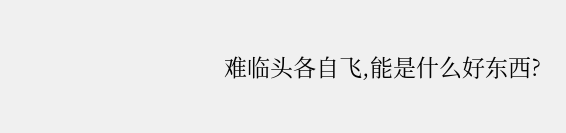难临头各自飞,能是什么好东西?